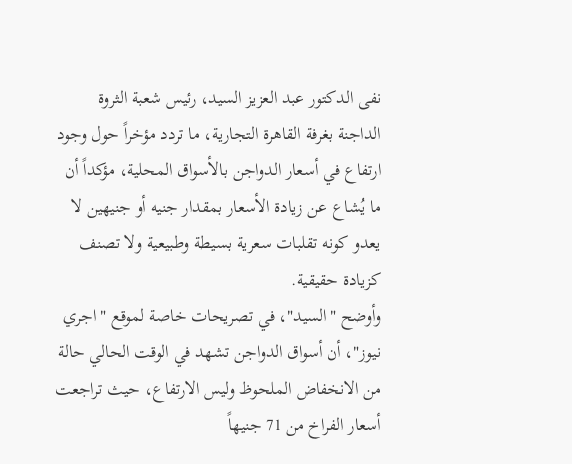نفى الدكتور عبد العزيز السيد، رئيس شعبة الثروة الداجنة بغرفة القاهرة التجارية، ما تردد مؤخراً حول وجود ارتفاع في أسعار الدواجن بالأسواق المحلية، مؤكداً أن ما يُشاع عن زيادة الأسعار بمقدار جنيه أو جنيهين لا يعدو كونه تقلبات سعرية بسيطة وطبيعية ولا تصنف كزيادة حقيقية.
وأوضح "السيد"، في تصريحات خاصة لموقع "اجري نيوز"، أن أسواق الدواجن تشهد في الوقت الحالي حالة من الانخفاض الملحوظ وليس الارتفاع، حيث تراجعت أسعار الفراخ من 71 جنيهاً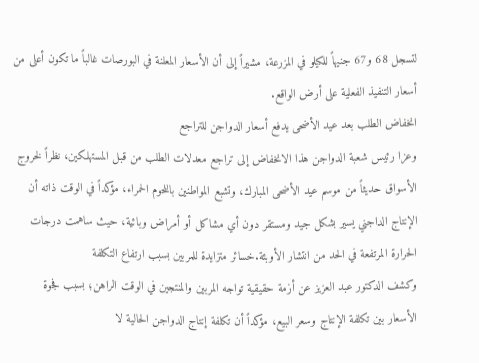لتسجل 68 و67 جنيهاً للكيلو في المزرعة، مشيراً إلى أن الأسعار المعلنة في البورصات غالباً ما تكون أعلى من أسعار التنفيذ الفعلية على أرض الواقع.
انخفاض الطلب بعد عيد الأضحى يدفع أسعار الدواجن للتراجع
وعزا رئيس شعبة الدواجن هذا الانخفاض إلى تراجع معدلات الطلب من قبل المستهلكين، نظراً لخروج الأسواق حديثاً من موسم عيد الأضحى المبارك، وتشبع المواطنين باللحوم الحمراء، مؤكداً في الوقت ذاته أن الإنتاج الداجني يسير بشكل جيد ومستقر دون أي مشاكل أو أمراض وبائية، حيث ساهمت درجات الحرارة المرتفعة في الحد من انتشار الأوبئة.خسائر متزايدة للمربين بسبب ارتفاع التكلفة
وكشف الدكتور عبد العزيز عن أزمة حقيقية تواجه المربين والمنتجين في الوقت الراهن؛ بسبب فجوة الأسعار بين تكلفة الإنتاج وسعر البيع، مؤكداً أن تكلفة إنتاج الدواجن الحالية لا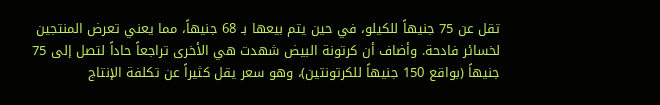تقل عن 75 جنيهاً للكيلو، في حين يتم بيعها بـ 68 جنيهاً، مما يعني تعرض المنتجين لخسائر فادحة. وأضاف أن كرتونة البيض شهدت هي الأخرى تراجعاً حاداً لتصل إلى 75 جنيهاً (بواقع 150 جنيهاً للكرتونتين)، وهو سعر يقل كثيراً عن تكلفة الإنتاج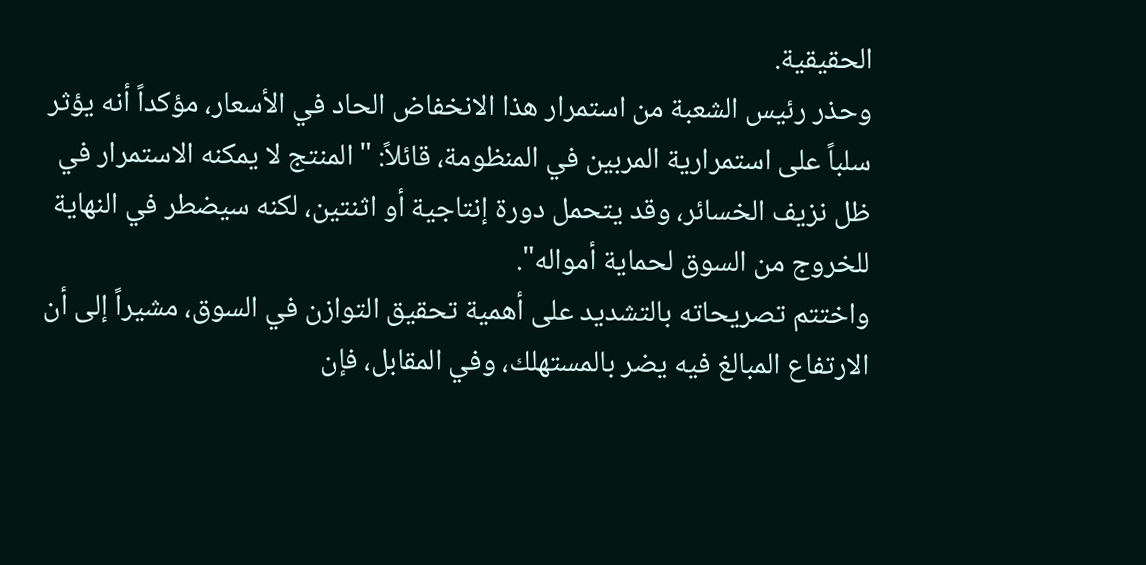الحقيقية.
وحذر رئيس الشعبة من استمرار هذا الانخفاض الحاد في الأسعار، مؤكداً أنه يؤثر سلباً على استمرارية المربين في المنظومة، قائلاً: "المنتج لا يمكنه الاستمرار في ظل نزيف الخسائر، وقد يتحمل دورة إنتاجية أو اثنتين، لكنه سيضطر في النهاية للخروج من السوق لحماية أمواله".
واختتم تصريحاته بالتشديد على أهمية تحقيق التوازن في السوق، مشيراً إلى أن الارتفاع المبالغ فيه يضر بالمستهلك، وفي المقابل، فإن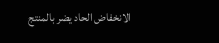الانخفاض الحاد يضر بالمنتج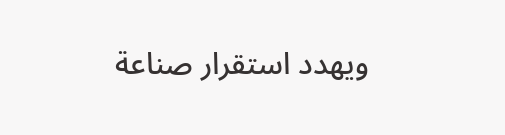ويهدد استقرار صناعة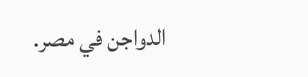الدواجن في مصر.